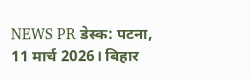NEWS PR डेस्क: पटना, 11 मार्च 2026। बिहार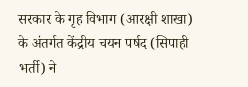सरकार के गृह विभाग (आरक्षी शाखा) के अंतर्गत केंद्रीय चयन पर्षद (सिपाही भर्ती) ने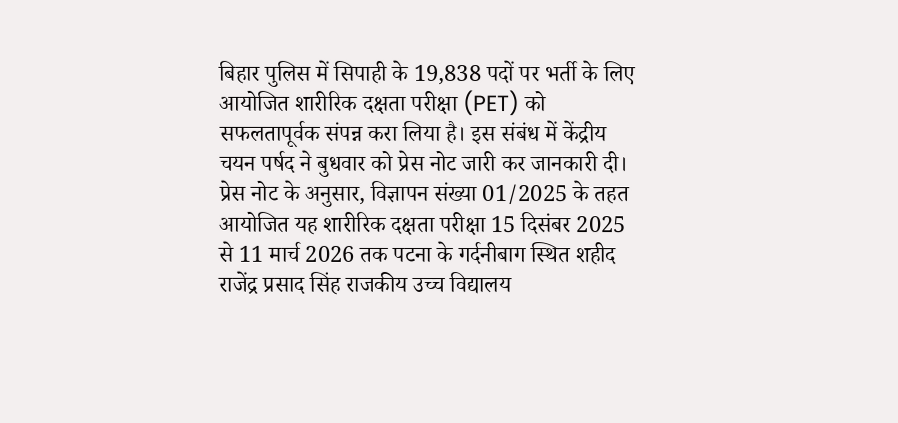बिहार पुलिस में सिपाही के 19,838 पदों पर भर्ती के लिए आयोजित शारीरिक दक्षता परीक्षा (PET) को सफलतापूर्वक संपन्न करा लिया है। इस संबंध में केंद्रीय चयन पर्षद ने बुधवार को प्रेस नोट जारी कर जानकारी दी।
प्रेस नोट के अनुसार, विज्ञापन संख्या 01/2025 के तहत आयोजित यह शारीरिक दक्षता परीक्षा 15 दिसंबर 2025 से 11 मार्च 2026 तक पटना के गर्दनीबाग स्थित शहीद राजेंद्र प्रसाद सिंह राजकीय उच्च विद्यालय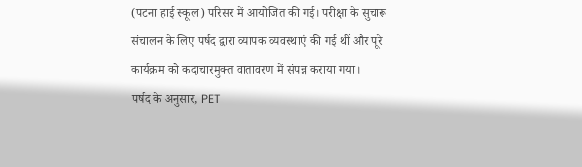(पटना हाई स्कूल) परिसर में आयोजित की गई। परीक्षा के सुचारू संचालन के लिए पर्षद द्वारा व्यापक व्यवस्थाएं की गई थीं और पूरे कार्यक्रम को कदाचारमुक्त वातावरण में संपन्न कराया गया।
पर्षद के अनुसार, PET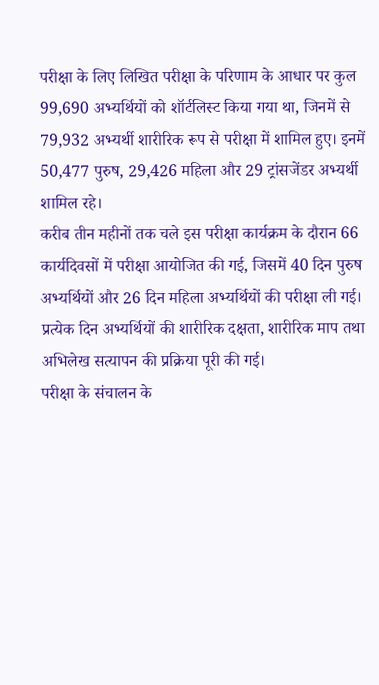परीक्षा के लिए लिखित परीक्षा के परिणाम के आधार पर कुल 99,690 अभ्यर्थियों को शॉर्टलिस्ट किया गया था, जिनमें से 79,932 अभ्यर्थी शारीरिक रूप से परीक्षा में शामिल हुए। इनमें 50,477 पुरुष, 29,426 महिला और 29 ट्रांसजेंडर अभ्यर्थी शामिल रहे।
करीब तीन महीनों तक चले इस परीक्षा कार्यक्रम के दौरान 66 कार्यदिवसों में परीक्षा आयोजित की गई, जिसमें 40 दिन पुरुष अभ्यर्थियों और 26 दिन महिला अभ्यर्थियों की परीक्षा ली गई। प्रत्येक दिन अभ्यर्थियों की शारीरिक दक्षता, शारीरिक माप तथा अभिलेख सत्यापन की प्रक्रिया पूरी की गई।
परीक्षा के संचालन के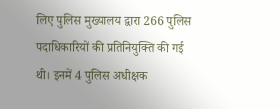लिए पुलिस मुख्यालय द्वारा 266 पुलिस पदाधिकारियों की प्रतिनियुक्ति की गई थी। इनमें 4 पुलिस अधीक्षक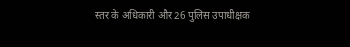स्तर के अधिकारी और 26 पुलिस उपाधीक्षक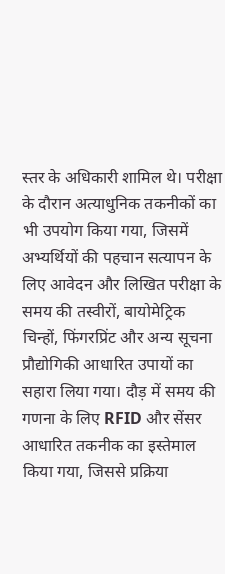स्तर के अधिकारी शामिल थे। परीक्षा के दौरान अत्याधुनिक तकनीकों का भी उपयोग किया गया, जिसमें अभ्यर्थियों की पहचान सत्यापन के लिए आवेदन और लिखित परीक्षा के समय की तस्वीरों, बायोमेट्रिक चिन्हों, फिंगरप्रिंट और अन्य सूचना प्रौद्योगिकी आधारित उपायों का सहारा लिया गया। दौड़ में समय की गणना के लिए RFID और सेंसर आधारित तकनीक का इस्तेमाल किया गया, जिससे प्रक्रिया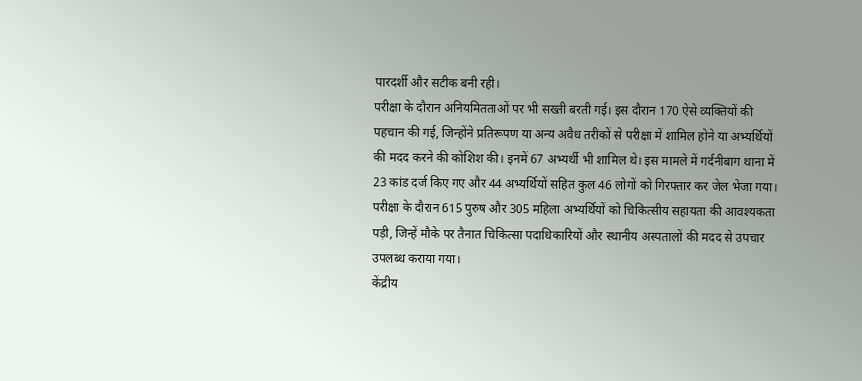पारदर्शी और सटीक बनी रही।
परीक्षा के दौरान अनियमितताओं पर भी सख्ती बरती गई। इस दौरान 170 ऐसे व्यक्तियों की पहचान की गई, जिन्होंने प्रतिरूपण या अन्य अवैध तरीकों से परीक्षा में शामिल होने या अभ्यर्थियों की मदद करने की कोशिश की। इनमें 67 अभ्यर्थी भी शामिल थे। इस मामले में गर्दनीबाग थाना में 23 कांड दर्ज किए गए और 44 अभ्यर्थियों सहित कुल 46 लोगों को गिरफ्तार कर जेल भेजा गया।
परीक्षा के दौरान 615 पुरुष और 305 महिला अभ्यर्थियों को चिकित्सीय सहायता की आवश्यकता पड़ी, जिन्हें मौके पर तैनात चिकित्सा पदाधिकारियों और स्थानीय अस्पतालों की मदद से उपचार उपलब्ध कराया गया।
केंद्रीय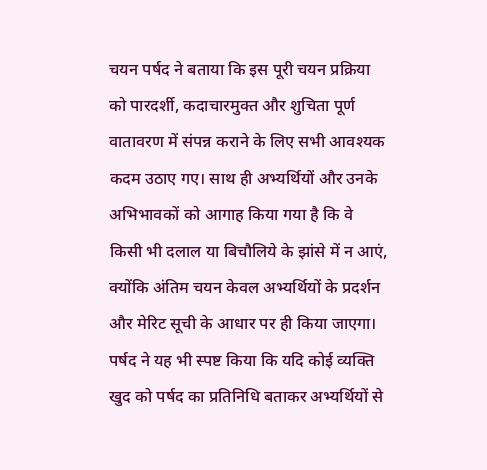चयन पर्षद ने बताया कि इस पूरी चयन प्रक्रिया को पारदर्शी, कदाचारमुक्त और शुचिता पूर्ण वातावरण में संपन्न कराने के लिए सभी आवश्यक कदम उठाए गए। साथ ही अभ्यर्थियों और उनके अभिभावकों को आगाह किया गया है कि वे किसी भी दलाल या बिचौलिये के झांसे में न आएं, क्योंकि अंतिम चयन केवल अभ्यर्थियों के प्रदर्शन और मेरिट सूची के आधार पर ही किया जाएगा।
पर्षद ने यह भी स्पष्ट किया कि यदि कोई व्यक्ति खुद को पर्षद का प्रतिनिधि बताकर अभ्यर्थियों से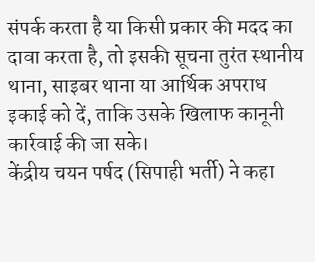संपर्क करता है या किसी प्रकार की मदद का दावा करता है, तो इसकी सूचना तुरंत स्थानीय थाना, साइबर थाना या आर्थिक अपराध इकाई को दें, ताकि उसके खिलाफ कानूनी कार्रवाई की जा सके।
केंद्रीय चयन पर्षद (सिपाही भर्ती) ने कहा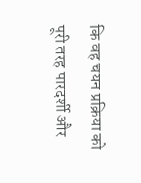कि वह चयन प्रक्रिया को पूरी तरह पारदर्शी और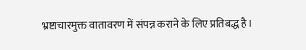भ्रष्टाचारमुक्त वातावरण में संपन्न कराने के लिए प्रतिबद्ध है।